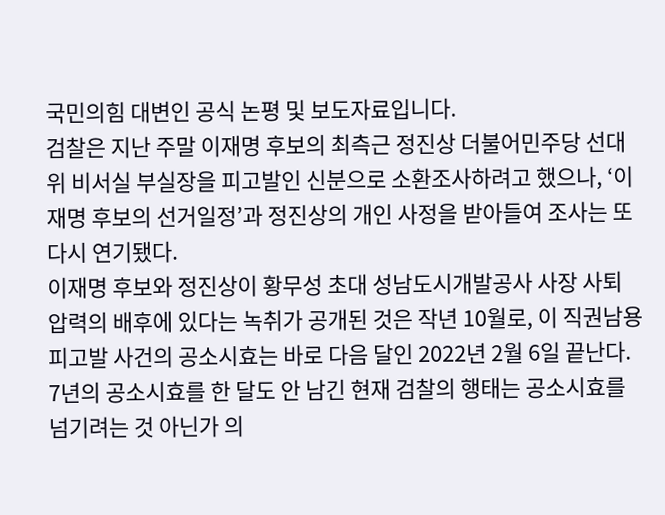국민의힘 대변인 공식 논평 및 보도자료입니다.
검찰은 지난 주말 이재명 후보의 최측근 정진상 더불어민주당 선대위 비서실 부실장을 피고발인 신분으로 소환조사하려고 했으나, ‘이재명 후보의 선거일정’과 정진상의 개인 사정을 받아들여 조사는 또다시 연기됐다.
이재명 후보와 정진상이 황무성 초대 성남도시개발공사 사장 사퇴 압력의 배후에 있다는 녹취가 공개된 것은 작년 10월로, 이 직권남용 피고발 사건의 공소시효는 바로 다음 달인 2022년 2월 6일 끝난다. 7년의 공소시효를 한 달도 안 남긴 현재 검찰의 행태는 공소시효를 넘기려는 것 아닌가 의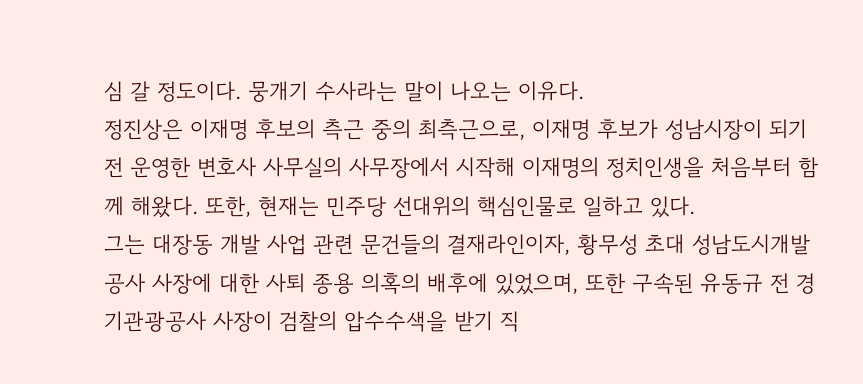심 갈 정도이다. 뭉개기 수사라는 말이 나오는 이유다.
정진상은 이재명 후보의 측근 중의 최측근으로, 이재명 후보가 성남시장이 되기 전 운영한 변호사 사무실의 사무장에서 시작해 이재명의 정치인생을 처음부터 함께 해왔다. 또한, 현재는 민주당 선대위의 핵심인물로 일하고 있다.
그는 대장동 개발 사업 관련 문건들의 결재라인이자, 황무성 초대 성남도시개발공사 사장에 대한 사퇴 종용 의혹의 배후에 있었으며, 또한 구속된 유동규 전 경기관광공사 사장이 검찰의 압수수색을 받기 직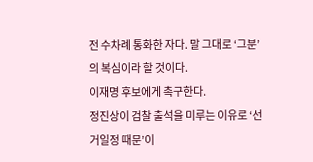전 수차례 통화한 자다. 말 그대로 ‘그분’의 복심이라 할 것이다.
이재명 후보에게 촉구한다.
정진상이 검찰 출석을 미루는 이유로 ‘선거일정 때문’이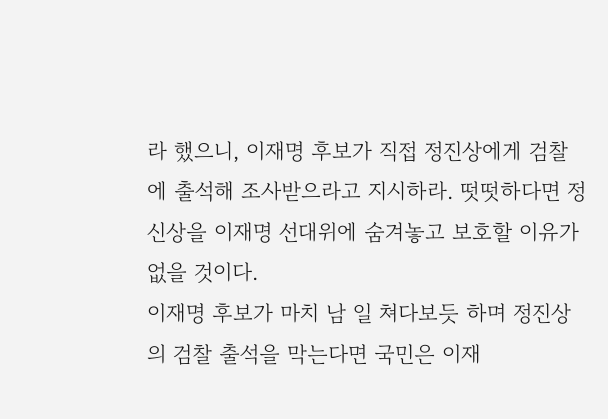라 했으니, 이재명 후보가 직접 정진상에게 검찰에 출석해 조사받으라고 지시하라. 떳떳하다면 정신상을 이재명 선대위에 숨겨놓고 보호할 이유가 없을 것이다.
이재명 후보가 마치 남 일 쳐다보듯 하며 정진상의 검찰 출석을 막는다면 국민은 이재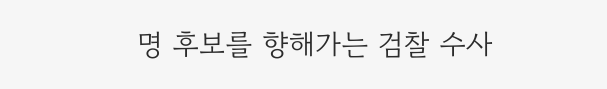명 후보를 향해가는 검찰 수사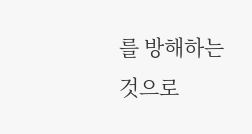를 방해하는 것으로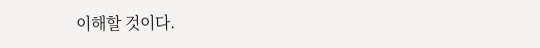이해할 것이다.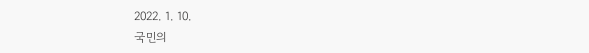2022. 1. 10.
국민의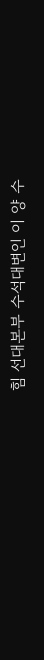힘 선대본부 수석대변인 이 양 수